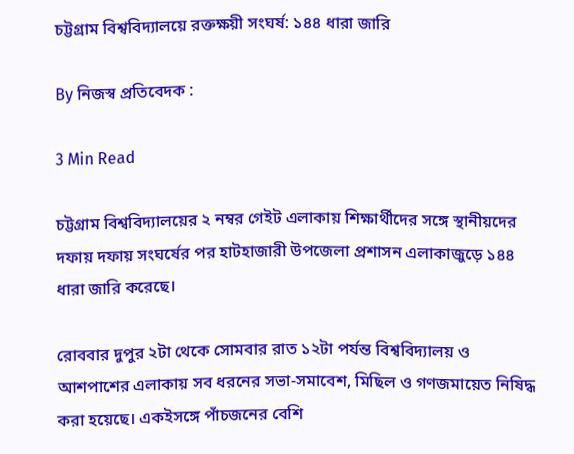চট্টগ্রাম বিশ্ববিদ্যালয়ে রক্তক্ষয়ী সংঘর্ষ: ১৪৪ ধারা জারি

By নিজস্ব প্রতিবেদক :

3 Min Read

চট্টগ্রাম বিশ্ববিদ্যালয়ের ২ নম্বর গেইট এলাকায় শিক্ষার্থীদের সঙ্গে স্থানীয়দের দফায় দফায় সংঘর্ষের পর হাটহাজারী উপজেলা প্রশাসন এলাকাজুড়ে ১৪৪ ধারা জারি করেছে।

রোববার দুপুর ২টা থেকে সোমবার রাত ১২টা পর্যন্ত বিশ্ববিদ্যালয় ও আশপাশের এলাকায় সব ধরনের সভা-সমাবেশ, মিছিল ও গণজমায়েত নিষিদ্ধ করা হয়েছে। একইসঙ্গে পাঁচজনের বেশি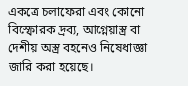একত্রে চলাফেরা এবং কোনো বিস্ফোরক দ্রব্য, আগ্নেয়াস্ত্র বা দেশীয় অস্ত্র বহনেও নিষেধাজ্ঞা জারি করা হয়েছে।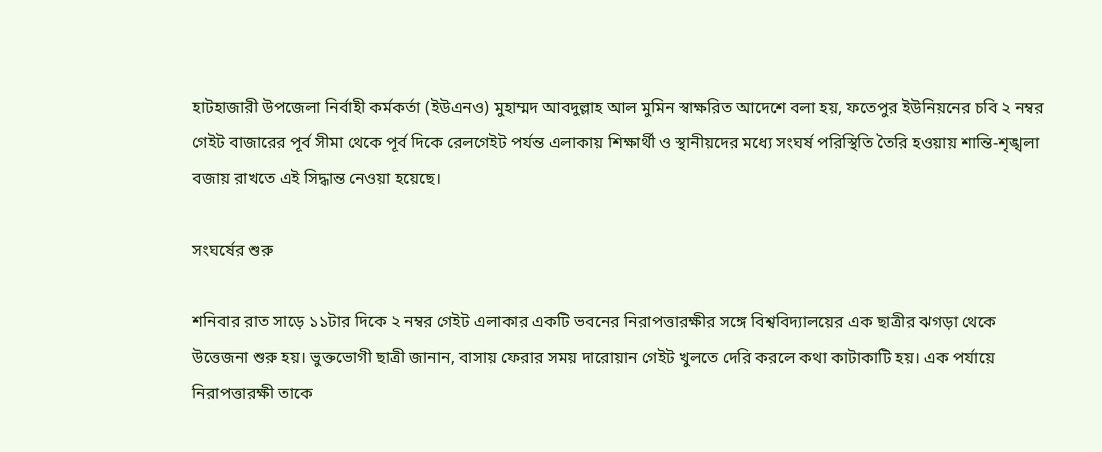হাটহাজারী উপজেলা নির্বাহী কর্মকর্তা (ইউএনও) মুহাম্মদ আবদুল্লাহ আল মুমিন স্বাক্ষরিত আদেশে বলা হয়, ফতেপুর ইউনিয়নের চবি ২ নম্বর গেইট বাজারের পূর্ব সীমা থেকে পূর্ব দিকে রেলগেইট পর্যন্ত এলাকায় শিক্ষার্থী ও স্থানীয়দের মধ্যে সংঘর্ষ পরিস্থিতি তৈরি হওয়ায় শান্তি-শৃঙ্খলা বজায় রাখতে এই সিদ্ধান্ত নেওয়া হয়েছে।

সংঘর্ষের শুরু

শনিবার রাত সাড়ে ১১টার দিকে ২ নম্বর গেইট এলাকার একটি ভবনের নিরাপত্তারক্ষীর সঙ্গে বিশ্ববিদ্যালয়ের এক ছাত্রীর ঝগড়া থেকে উত্তেজনা শুরু হয়। ভুক্তভোগী ছাত্রী জানান, বাসায় ফেরার সময় দারোয়ান গেইট খুলতে দেরি করলে কথা কাটাকাটি হয়। এক পর্যায়ে নিরাপত্তারক্ষী তাকে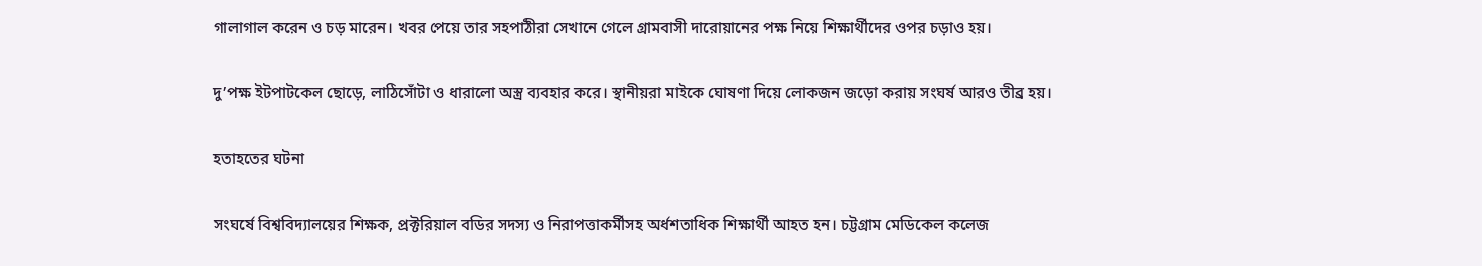গালাগাল করেন ও চড় মারেন। খবর পেয়ে তার সহপাঠীরা সেখানে গেলে গ্রামবাসী দারোয়ানের পক্ষ নিয়ে শিক্ষার্থীদের ওপর চড়াও হয়।

দু’পক্ষ ইটপাটকেল ছোড়ে, লাঠিসোঁটা ও ধারালো অস্ত্র ব্যবহার করে। স্থানীয়রা মাইকে ঘোষণা দিয়ে লোকজন জড়ো করায় সংঘর্ষ আরও তীব্র হয়।

হতাহতের ঘটনা

সংঘর্ষে বিশ্ববিদ্যালয়ের শিক্ষক, প্রক্টরিয়াল বডির সদস্য ও নিরাপত্তাকর্মীসহ অর্ধশতাধিক শিক্ষার্থী আহত হন। চট্টগ্রাম মেডিকেল কলেজ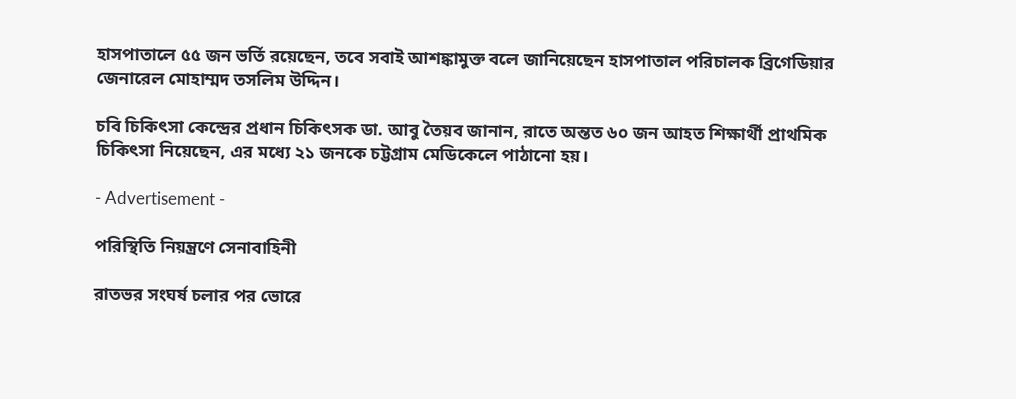হাসপাতালে ৫৫ জন ভর্তি রয়েছেন, তবে সবাই আশঙ্কামুক্ত বলে জানিয়েছেন হাসপাতাল পরিচালক ব্রিগেডিয়ার জেনারেল মোহাম্মদ তসলিম উদ্দিন।

চবি চিকিৎসা কেন্দ্রের প্রধান চিকিৎসক ডা. আবু তৈয়ব জানান, রাতে অন্তত ৬০ জন আহত শিক্ষার্থী প্রাথমিক চিকিৎসা নিয়েছেন, এর মধ্যে ২১ জনকে চট্টগ্রাম মেডিকেলে পাঠানো হয়।

- Advertisement -

পরিস্থিতি নিয়ন্ত্রণে সেনাবাহিনী

রাতভর সংঘর্ষ চলার পর ভোরে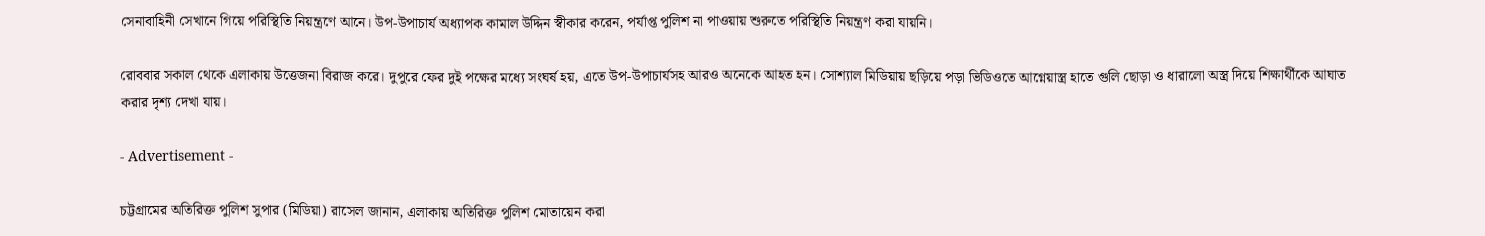সেনাবাহিনী সেখানে গিয়ে পরিস্থিতি নিয়ন্ত্রণে আনে। উপ-উপাচার্য অধ্যাপক কামাল উদ্দিন স্বীকার করেন, পর্যাপ্ত পুলিশ না পাওয়ায় শুরুতে পরিস্থিতি নিয়ন্ত্রণ করা যায়নি।

রোববার সকাল থেকে এলাকায় উত্তেজনা বিরাজ করে। দুপুরে ফের দুই পক্ষের মধ্যে সংঘর্ষ হয়, এতে উপ-উপাচার্যসহ আরও অনেকে আহত হন। সোশ্যাল মিডিয়ায় ছড়িয়ে পড়া ভিডিওতে আগ্নেয়াস্ত্র হাতে গুলি ছোড়া ও ধারালো অস্ত্র দিয়ে শিক্ষার্থীকে আঘাত করার দৃশ্য দেখা যায়।

- Advertisement -

চট্টগ্রামের অতিরিক্ত পুলিশ সুপার (মিডিয়া) রাসেল জানান, এলাকায় অতিরিক্ত পুলিশ মোতায়েন করা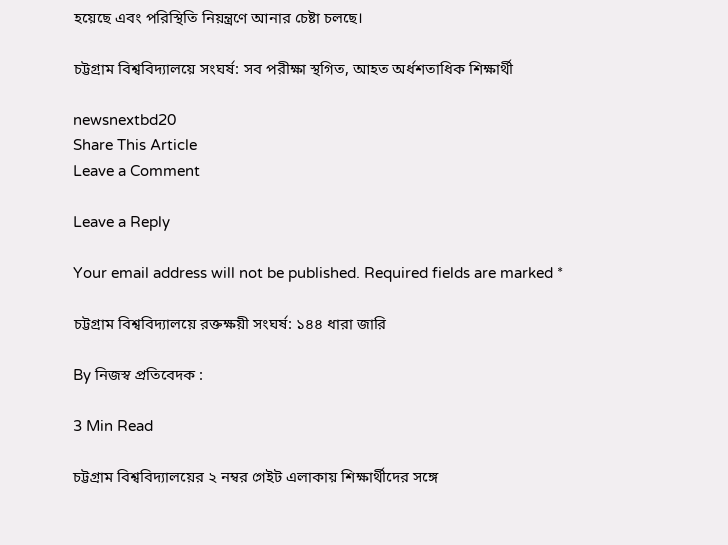হয়েছে এবং পরিস্থিতি নিয়ন্ত্রণে আনার চেষ্টা চলছে।

চট্টগ্রাম বিশ্ববিদ্যালয়ে সংঘর্ষ: সব পরীক্ষা স্থগিত, আহত অর্ধশতাধিক শিক্ষার্থী

newsnextbd20
Share This Article
Leave a Comment

Leave a Reply

Your email address will not be published. Required fields are marked *

চট্টগ্রাম বিশ্ববিদ্যালয়ে রক্তক্ষয়ী সংঘর্ষ: ১৪৪ ধারা জারি

By নিজস্ব প্রতিবেদক :

3 Min Read

চট্টগ্রাম বিশ্ববিদ্যালয়ের ২ নম্বর গেইট এলাকায় শিক্ষার্থীদের সঙ্গে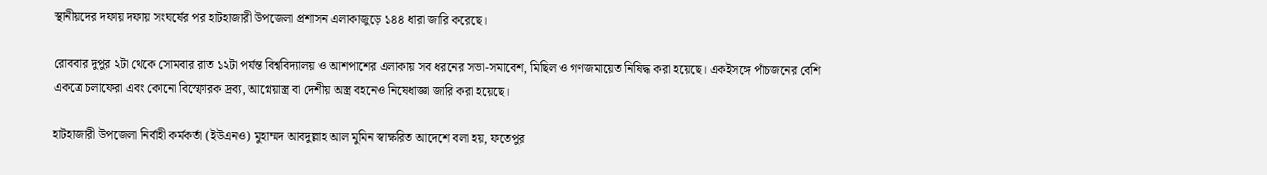স্থানীয়দের দফায় দফায় সংঘর্ষের পর হাটহাজারী উপজেলা প্রশাসন এলাকাজুড়ে ১৪৪ ধারা জারি করেছে।

রোববার দুপুর ২টা থেকে সোমবার রাত ১২টা পর্যন্ত বিশ্ববিদ্যালয় ও আশপাশের এলাকায় সব ধরনের সভা-সমাবেশ, মিছিল ও গণজমায়েত নিষিদ্ধ করা হয়েছে। একইসঙ্গে পাঁচজনের বেশি একত্রে চলাফেরা এবং কোনো বিস্ফোরক দ্রব্য, আগ্নেয়াস্ত্র বা দেশীয় অস্ত্র বহনেও নিষেধাজ্ঞা জারি করা হয়েছে।

হাটহাজারী উপজেলা নির্বাহী কর্মকর্তা (ইউএনও) মুহাম্মদ আবদুল্লাহ আল মুমিন স্বাক্ষরিত আদেশে বলা হয়, ফতেপুর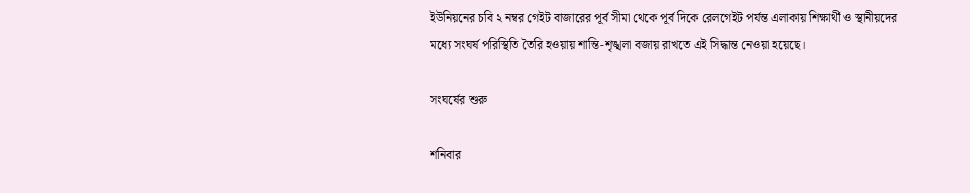ইউনিয়নের চবি ২ নম্বর গেইট বাজারের পূর্ব সীমা থেকে পূর্ব দিকে রেলগেইট পর্যন্ত এলাকায় শিক্ষার্থী ও স্থানীয়দের মধ্যে সংঘর্ষ পরিস্থিতি তৈরি হওয়ায় শান্তি-শৃঙ্খলা বজায় রাখতে এই সিদ্ধান্ত নেওয়া হয়েছে।

সংঘর্ষের শুরু

শনিবার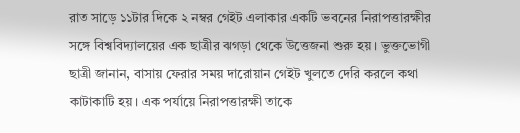রাত সাড়ে ১১টার দিকে ২ নম্বর গেইট এলাকার একটি ভবনের নিরাপত্তারক্ষীর সঙ্গে বিশ্ববিদ্যালয়ের এক ছাত্রীর ঝগড়া থেকে উত্তেজনা শুরু হয়। ভুক্তভোগী ছাত্রী জানান, বাসায় ফেরার সময় দারোয়ান গেইট খুলতে দেরি করলে কথা কাটাকাটি হয়। এক পর্যায়ে নিরাপত্তারক্ষী তাকে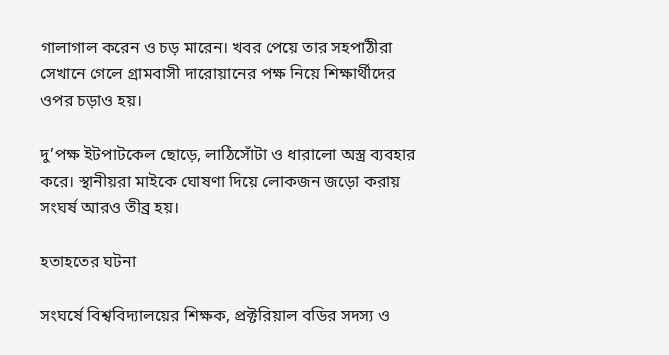গালাগাল করেন ও চড় মারেন। খবর পেয়ে তার সহপাঠীরা সেখানে গেলে গ্রামবাসী দারোয়ানের পক্ষ নিয়ে শিক্ষার্থীদের ওপর চড়াও হয়।

দু’পক্ষ ইটপাটকেল ছোড়ে, লাঠিসোঁটা ও ধারালো অস্ত্র ব্যবহার করে। স্থানীয়রা মাইকে ঘোষণা দিয়ে লোকজন জড়ো করায় সংঘর্ষ আরও তীব্র হয়।

হতাহতের ঘটনা

সংঘর্ষে বিশ্ববিদ্যালয়ের শিক্ষক, প্রক্টরিয়াল বডির সদস্য ও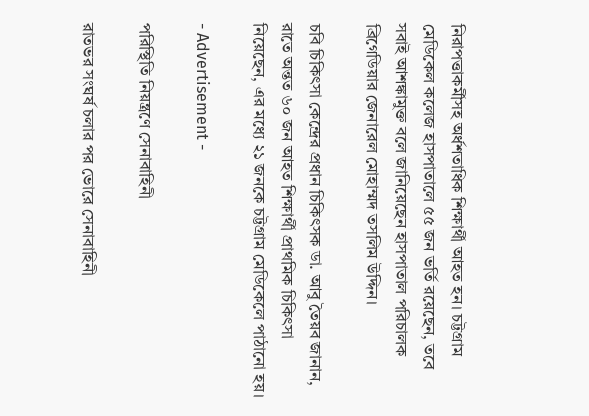নিরাপত্তাকর্মীসহ অর্ধশতাধিক শিক্ষার্থী আহত হন। চট্টগ্রাম মেডিকেল কলেজ হাসপাতালে ৫৫ জন ভর্তি রয়েছেন, তবে সবাই আশঙ্কামুক্ত বলে জানিয়েছেন হাসপাতাল পরিচালক ব্রিগেডিয়ার জেনারেল মোহাম্মদ তসলিম উদ্দিন।

চবি চিকিৎসা কেন্দ্রের প্রধান চিকিৎসক ডা. আবু তৈয়ব জানান, রাতে অন্তত ৬০ জন আহত শিক্ষার্থী প্রাথমিক চিকিৎসা নিয়েছেন, এর মধ্যে ২১ জনকে চট্টগ্রাম মেডিকেলে পাঠানো হয়।

- Advertisement -

পরিস্থিতি নিয়ন্ত্রণে সেনাবাহিনী

রাতভর সংঘর্ষ চলার পর ভোরে সেনাবাহিনী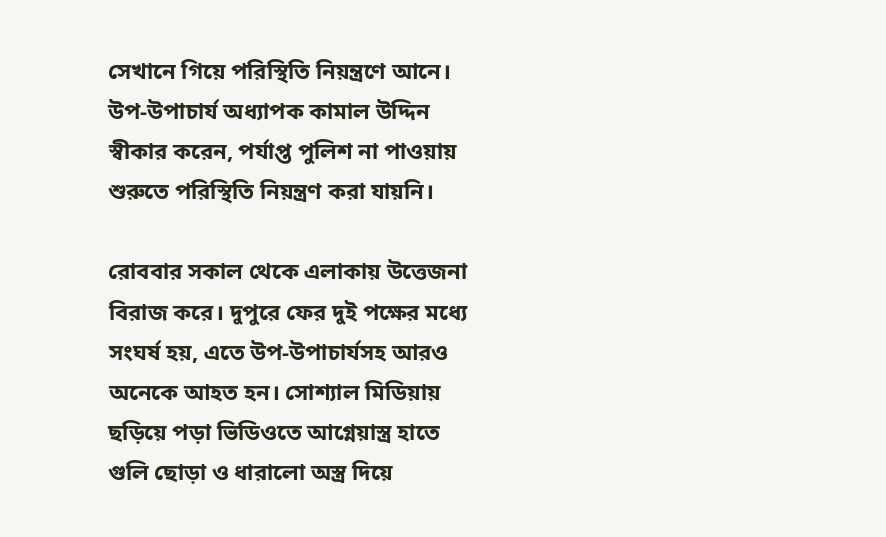সেখানে গিয়ে পরিস্থিতি নিয়ন্ত্রণে আনে। উপ-উপাচার্য অধ্যাপক কামাল উদ্দিন স্বীকার করেন, পর্যাপ্ত পুলিশ না পাওয়ায় শুরুতে পরিস্থিতি নিয়ন্ত্রণ করা যায়নি।

রোববার সকাল থেকে এলাকায় উত্তেজনা বিরাজ করে। দুপুরে ফের দুই পক্ষের মধ্যে সংঘর্ষ হয়, এতে উপ-উপাচার্যসহ আরও অনেকে আহত হন। সোশ্যাল মিডিয়ায় ছড়িয়ে পড়া ভিডিওতে আগ্নেয়াস্ত্র হাতে গুলি ছোড়া ও ধারালো অস্ত্র দিয়ে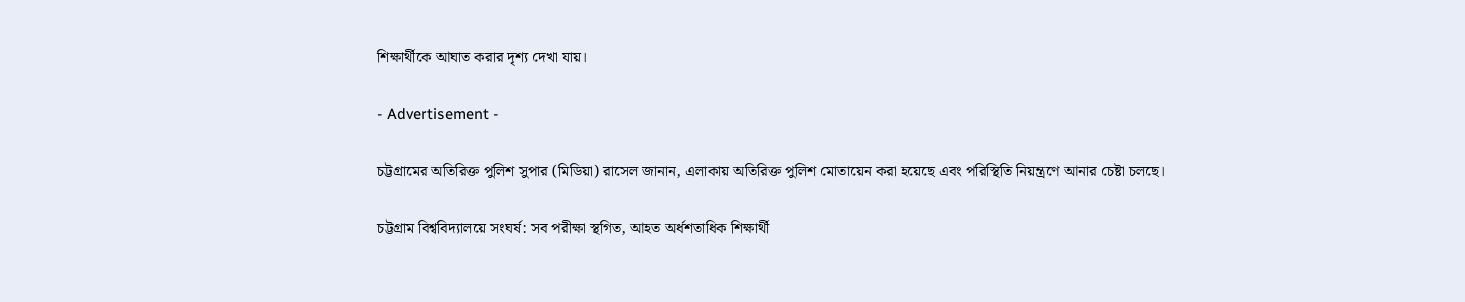শিক্ষার্থীকে আঘাত করার দৃশ্য দেখা যায়।

- Advertisement -

চট্টগ্রামের অতিরিক্ত পুলিশ সুপার (মিডিয়া) রাসেল জানান, এলাকায় অতিরিক্ত পুলিশ মোতায়েন করা হয়েছে এবং পরিস্থিতি নিয়ন্ত্রণে আনার চেষ্টা চলছে।

চট্টগ্রাম বিশ্ববিদ্যালয়ে সংঘর্ষ: সব পরীক্ষা স্থগিত, আহত অর্ধশতাধিক শিক্ষার্থী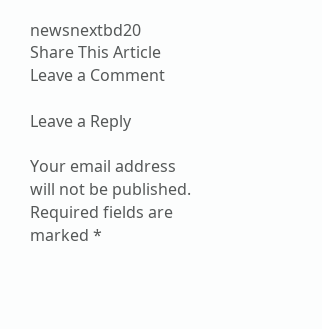newsnextbd20
Share This Article
Leave a Comment

Leave a Reply

Your email address will not be published. Required fields are marked *